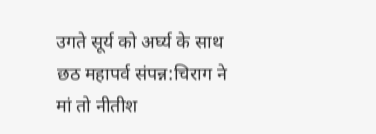उगते सूर्य को अर्घ्य के साथ छठ महापर्व संपन्न:चिराग ने मां तो नीतीश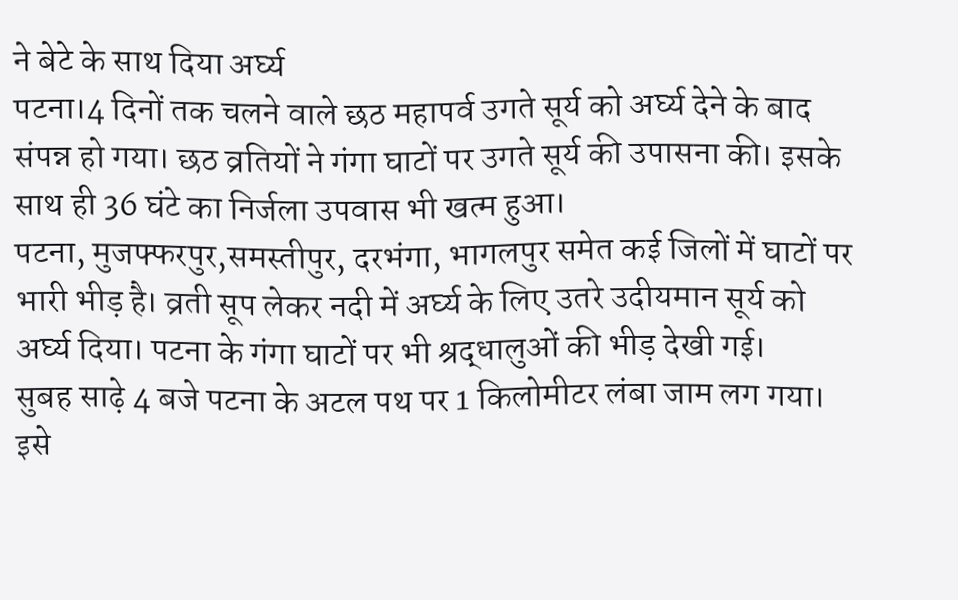ने बेटे के साथ दिया अर्घ्य
पटना।4 दिनों तक चलने वाले छठ महापर्व उगते सूर्य को अर्घ्य देने के बाद संपन्न हो गया। छठ व्रतियों ने गंगा घाटों पर उगते सूर्य की उपासना की। इसके साथ ही 36 घंटे का निर्जला उपवास भी खत्म हुआ।
पटना, मुजफ्फरपुर,समस्तीपुर, दरभंगा, भागलपुर समेत कई जिलों में घाटों पर भारी भीड़ है। व्रती सूप लेकर नदी में अर्घ्य के लिए उतरे उदीयमान सूर्य को अर्घ्य दिया। पटना के गंगा घाटों पर भी श्रद्धालुओं की भीड़ देखी गई।
सुबह साढ़े 4 बजे पटना के अटल पथ पर 1 किलोमीटर लंबा जाम लग गया। इसे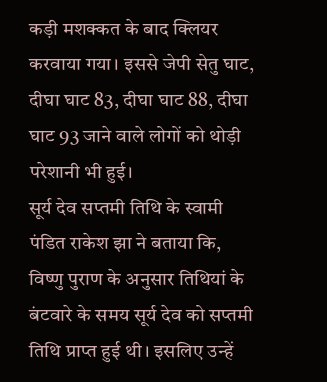कड़ी मशक्कत के बाद क्लियर करवाया गया। इससे जेपी सेतु घाट, दीघा घाट 83, दीघा घाट 88, दीघा घाट 93 जाने वाले लोगों को थोड़ी परेशानी भी हुई।
सूर्य देव सप्तमी तिथि के स्वामी
पंडित राकेश झा ने बताया कि, विष्णु पुराण के अनुसार तिथियां के बंटवारे के समय सूर्य देव को सप्तमी तिथि प्राप्त हुई थी। इसलिए उन्हें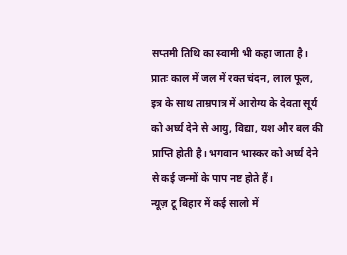सप्तमी तिथि का स्वामी भी कहा जाता है। प्रातः काल में जल में रक्त चंदन, लाल फूल, इत्र के साथ ताम्रपात्र में आरोग्य के देवता सूर्य को अर्घ्य देने से आयु, विद्या, यश और बल की प्राप्ति होती है। भगवान भास्कर को अर्घ्य देने से कई जन्मों के पाप नष्ट होते हैं।
न्यूज़ टू बिहार में कई सालो में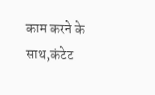काम करने के साथ,कंटेट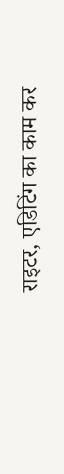राइटर, एडिटिंग का काम कर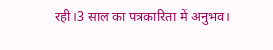रही।3 साल का पत्रकारिता में अनुभव।